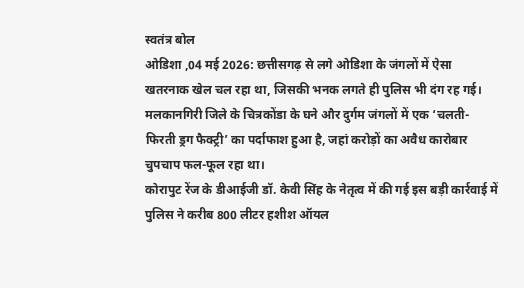स्वतंत्र बोल
ओडिशा ,04 मई 2026: छत्तीसगढ़ से लगे ओडिशा के जंगलों में ऐसा खतरनाक खेल चल रहा था, जिसकी भनक लगते ही पुलिस भी दंग रह गई। मलकानगिरी जिले के चित्रकोंडा के घने और दुर्गम जंगलों में एक ‘चलती-फिरती ड्रग फैक्ट्री’ का पर्दाफाश हुआ है, जहां करोड़ों का अवैध कारोबार चुपचाप फल-फूल रहा था।
कोरापुट रेंज के डीआईजी डॉ. केवी सिंह के नेतृत्व में की गई इस बड़ी कार्रवाई में पुलिस ने करीब 800 लीटर हशीश ऑयल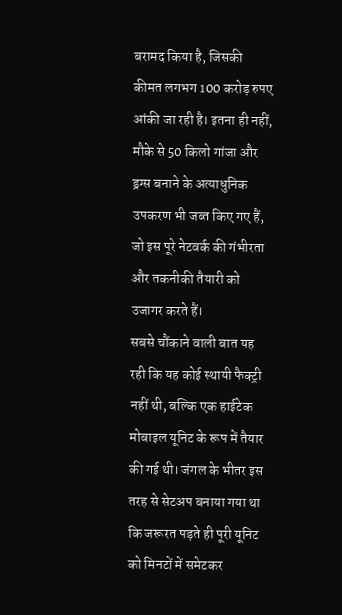बरामद किया है, जिसकी कीमत लगभग 100 करोड़ रुपए आंकी जा रही है। इतना ही नहीं, मौके से 50 किलो गांजा और ड्रग्स बनाने के अत्याधुनिक उपकरण भी जब्त किए गए हैं, जो इस पूरे नेटवर्क की गंभीरता और तकनीकी तैयारी को उजागर करते हैं।
सबसे चौंकाने वाली बात यह रही कि यह कोई स्थायी फैक्ट्री नहीं थी, बल्कि एक हाईटेक मोबाइल यूनिट के रूप में तैयार की गई थी। जंगल के भीतर इस तरह से सेटअप बनाया गया था कि जरूरत पड़ते ही पूरी यूनिट को मिनटों में समेटकर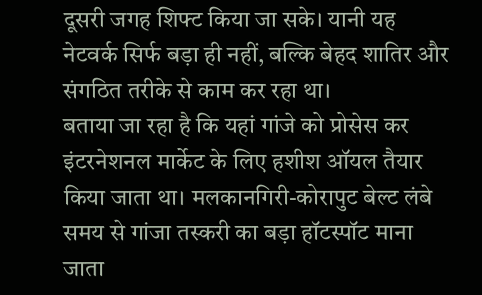दूसरी जगह शिफ्ट किया जा सके। यानी यह नेटवर्क सिर्फ बड़ा ही नहीं, बल्कि बेहद शातिर और संगठित तरीके से काम कर रहा था।
बताया जा रहा है कि यहां गांजे को प्रोसेस कर इंटरनेशनल मार्केट के लिए हशीश ऑयल तैयार किया जाता था। मलकानगिरी-कोरापुट बेल्ट लंबे समय से गांजा तस्करी का बड़ा हॉटस्पॉट माना जाता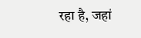रहा है, जहां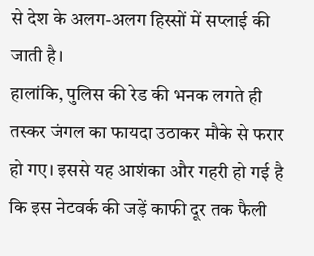से देश के अलग-अलग हिस्सों में सप्लाई की जाती है।
हालांकि, पुलिस की रेड की भनक लगते ही तस्कर जंगल का फायदा उठाकर मौके से फरार हो गए। इससे यह आशंका और गहरी हो गई है कि इस नेटवर्क की जड़ें काफी दूर तक फैली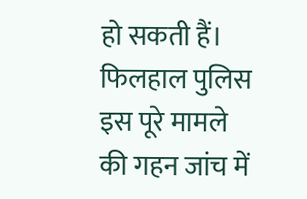हो सकती हैं। फिलहाल पुलिस इस पूरे मामले की गहन जांच में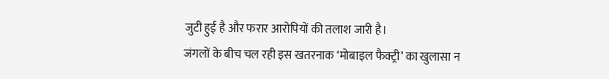जुटी हुई है और फरार आरोपियों की तलाश जारी है।
जंगलों के बीच चल रही इस खतरनाक ‘मोबाइल फैक्ट्री’ का खुलासा न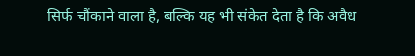सिर्फ चौंकाने वाला है, बल्कि यह भी संकेत देता है कि अवैध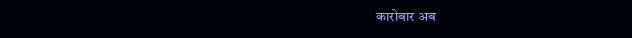कारोबार अब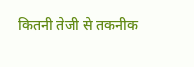कितनी तेजी से तकनीक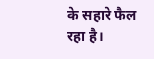के सहारे फैल रहा है।